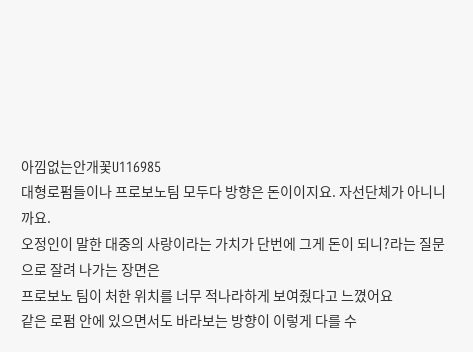아낌없는안개꽃U116985
대형로펌들이나 프로보노팀 모두다 방향은 돈이이지요. 자선단체가 아니니까요.
오정인이 말한 대중의 사랑이라는 가치가 단번에 그게 돈이 되니?라는 질문으로 잘려 나가는 장면은
프로보노 팀이 처한 위치를 너무 적나라하게 보여줬다고 느꼈어요
같은 로펌 안에 있으면서도 바라보는 방향이 이렇게 다를 수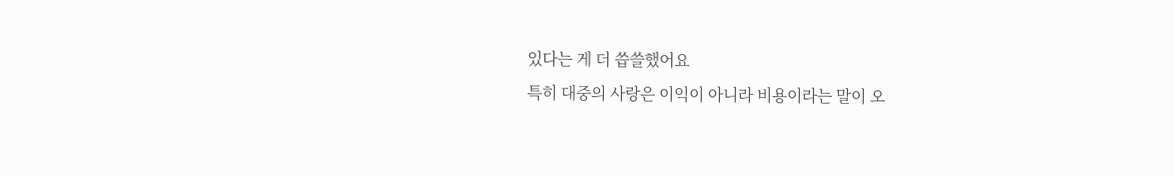있다는 게 더 씁쓸했어요
특히 대중의 사랑은 이익이 아니라 비용이라는 말이 오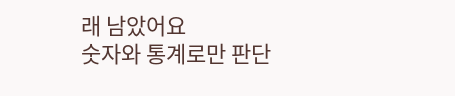래 남았어요
숫자와 통계로만 판단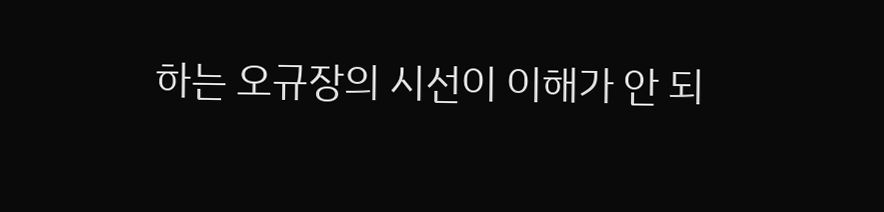하는 오규장의 시선이 이해가 안 되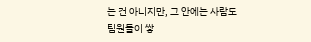는 건 아니지만, 그 안에는 사람도
팀원들이 쌓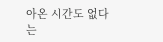아온 시간도 없다는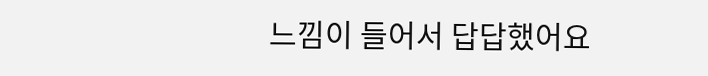느낌이 들어서 답답했어요